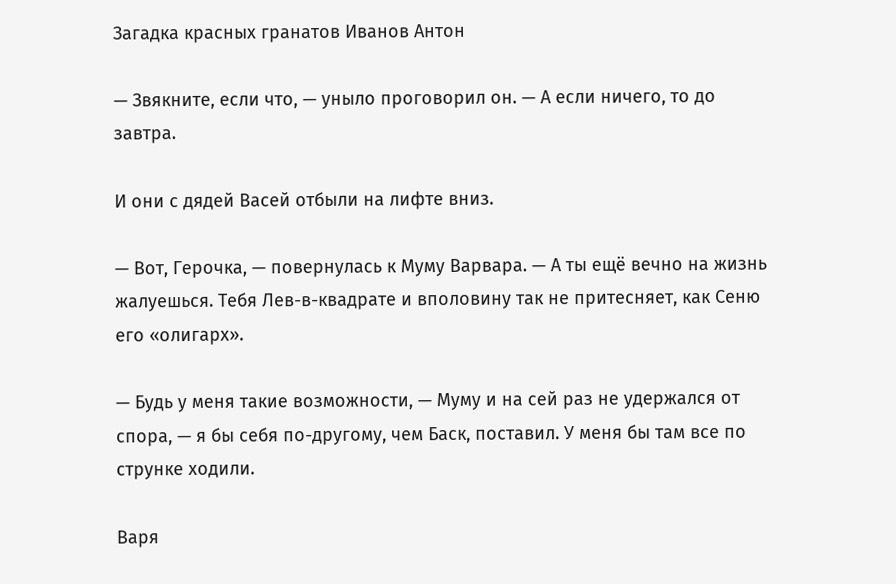Загадка красных гранатов Иванов Антон

— Звякните, если что, — уныло проговорил он. — А если ничего, то до завтра.

И они с дядей Васей отбыли на лифте вниз.

— Вот, Герочка, — повернулась к Муму Варвара. — А ты ещё вечно на жизнь жалуешься. Тебя Лев-в-квадрате и вполовину так не притесняет, как Сеню его «олигарх».

— Будь у меня такие возможности, — Муму и на сей раз не удержался от спора, — я бы себя по-другому, чем Баск, поставил. У меня бы там все по струнке ходили.

Варя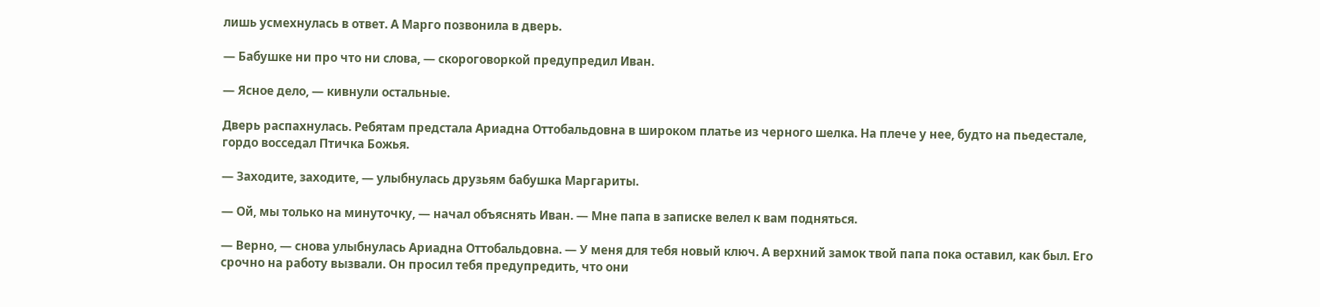лишь усмехнулась в ответ. А Марго позвонила в дверь.

— Бабушке ни про что ни слова, — скороговоркой предупредил Иван.

— Ясное дело, — кивнули остальные.

Дверь распахнулась. Ребятам предстала Ариадна Оттобальдовна в широком платье из черного шелка. На плече у нее, будто на пьедестале, гордо восседал Птичка Божья.

— Заходите, заходите, — улыбнулась друзьям бабушка Маргариты.

— Ой, мы только на минуточку, — начал объяснять Иван. — Мне папа в записке велел к вам подняться.

— Верно, — снова улыбнулась Ариадна Оттобальдовна. — У меня для тебя новый ключ. А верхний замок твой папа пока оставил, как был. Его срочно на работу вызвали. Он просил тебя предупредить, что они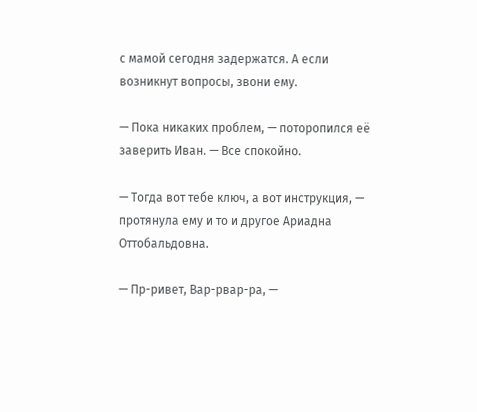с мамой сегодня задержатся. А если возникнут вопросы, звони ему.

— Пока никаких проблем, — поторопился её заверить Иван. — Все спокойно.

— Тогда вот тебе ключ, а вот инструкция, — протянула ему и то и другое Ариадна Оттобальдовна.

— Пр-ривет, Вар-рвар-ра, —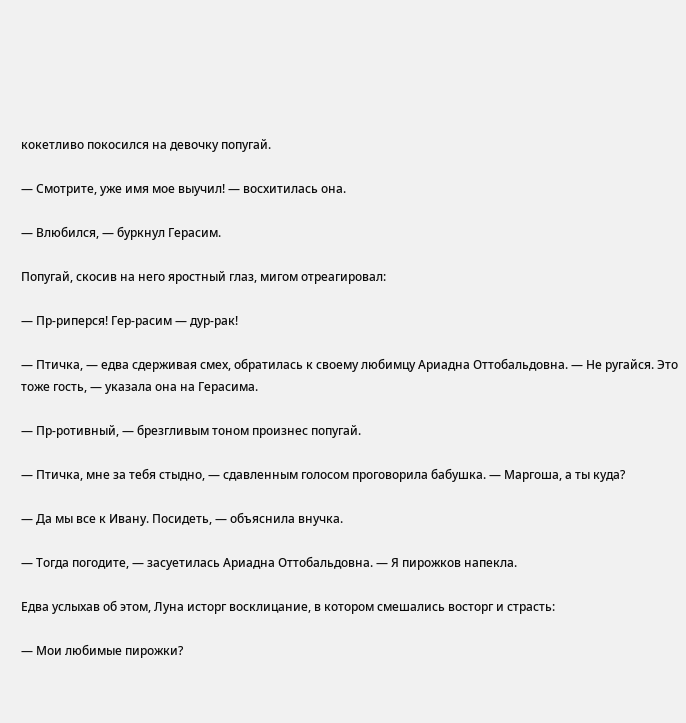кокетливо покосился на девочку попугай.

— Смотрите, уже имя мое выучил! — восхитилась она.

— Влюбился, — буркнул Герасим.

Попугай, скосив на него яростный глаз, мигом отреагировал:

— Пр-риперся! Гер-расим — дур-рак!

— Птичка, — едва сдерживая смех, обратилась к своему любимцу Ариадна Оттобальдовна. — Не ругайся. Это тоже гость, — указала она на Герасима.

— Пр-ротивный, — брезгливым тоном произнес попугай.

— Птичка, мне за тебя стыдно, — сдавленным голосом проговорила бабушка. — Маргоша, а ты куда?

— Да мы все к Ивану. Посидеть, — объяснила внучка.

— Тогда погодите, — засуетилась Ариадна Оттобальдовна. — Я пирожков напекла.

Едва услыхав об этом, Луна исторг восклицание, в котором смешались восторг и страсть:

— Мои любимые пирожки?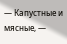— Капустные и мясные, —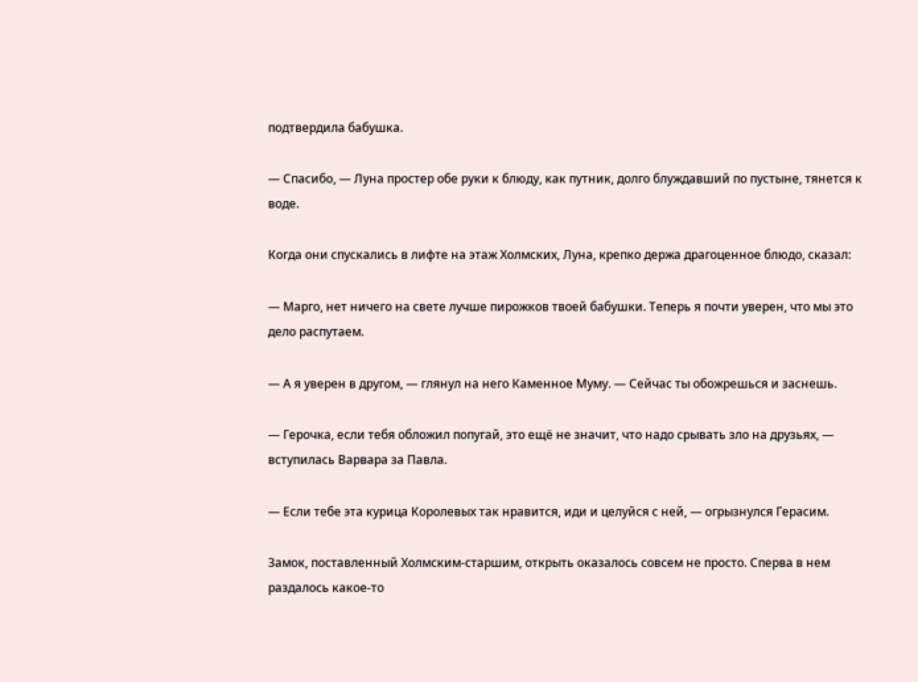подтвердила бабушка.

— Спасибо, — Луна простер обе руки к блюду, как путник, долго блуждавший по пустыне, тянется к воде.

Когда они спускались в лифте на этаж Холмских, Луна, крепко держа драгоценное блюдо, сказал:

— Марго, нет ничего на свете лучше пирожков твоей бабушки. Теперь я почти уверен, что мы это дело распутаем.

— А я уверен в другом, — глянул на него Каменное Муму. — Сейчас ты обожрешься и заснешь.

— Герочка, если тебя обложил попугай, это ещё не значит, что надо срывать зло на друзьях, — вступилась Варвара за Павла.

— Если тебе эта курица Королевых так нравится, иди и целуйся с ней, — огрызнулся Герасим.

Замок, поставленный Холмским-старшим, открыть оказалось совсем не просто. Сперва в нем раздалось какое-то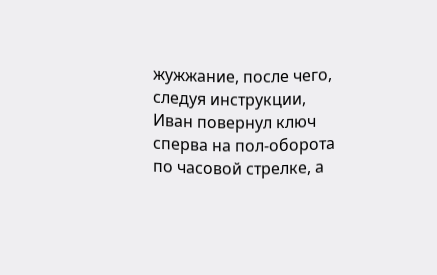жужжание, после чего, следуя инструкции, Иван повернул ключ сперва на пол-оборота по часовой стрелке, а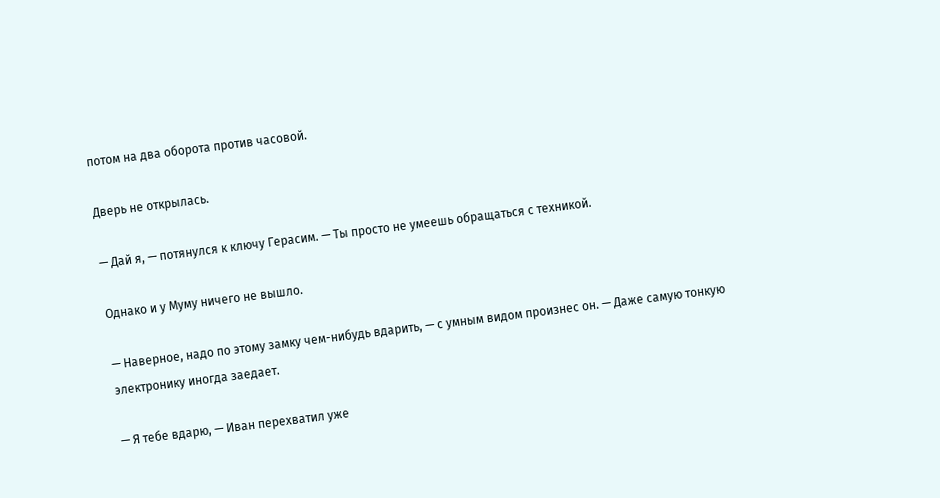потом на два оборота против часовой.

Дверь не открылась.

— Дай я, — потянулся к ключу Герасим. — Ты просто не умеешь обращаться с техникой.

Однако и у Муму ничего не вышло.

— Наверное, надо по этому замку чем-нибудь вдарить, — с умным видом произнес он. — Даже самую тонкую электронику иногда заедает.

— Я тебе вдарю, — Иван перехватил уже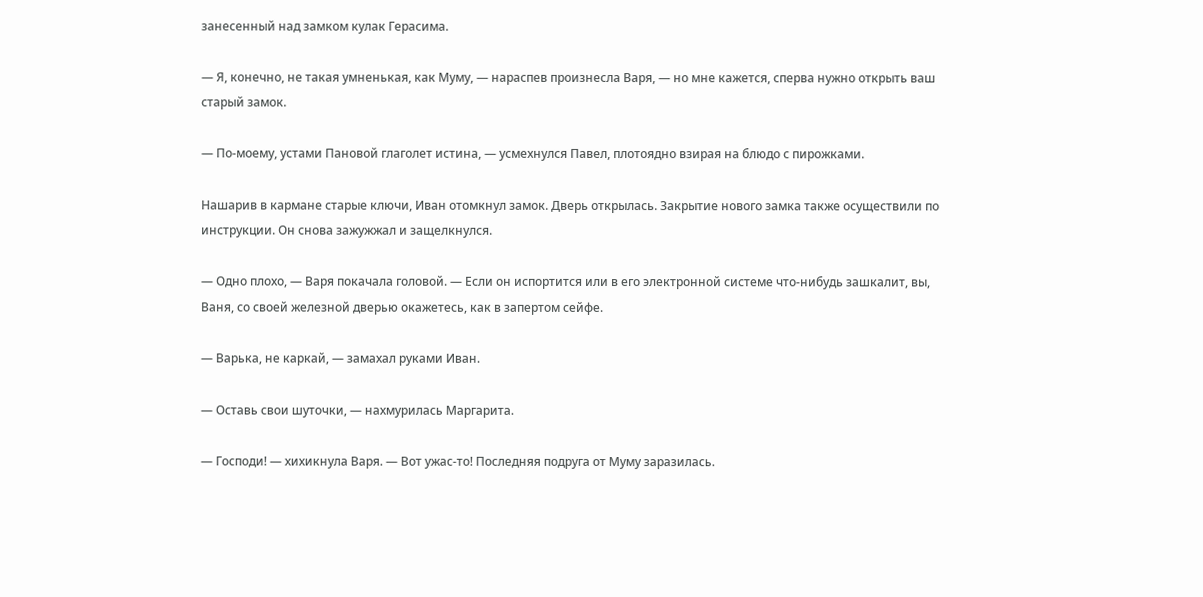занесенный над замком кулак Герасима.

— Я, конечно, не такая умненькая, как Муму, — нараспев произнесла Варя, — но мне кажется, сперва нужно открыть ваш старый замок.

— По-моему, устами Пановой глаголет истина, — усмехнулся Павел, плотоядно взирая на блюдо с пирожками.

Нашарив в кармане старые ключи, Иван отомкнул замок. Дверь открылась. Закрытие нового замка также осуществили по инструкции. Он снова зажужжал и защелкнулся.

— Одно плохо, — Варя покачала головой. — Если он испортится или в его электронной системе что-нибудь зашкалит, вы, Ваня, со своей железной дверью окажетесь, как в запертом сейфе.

— Варька, не каркай, — замахал руками Иван.

— Оставь свои шуточки, — нахмурилась Маргарита.

— Господи! — хихикнула Варя. — Вот ужас-то! Последняя подруга от Муму заразилась.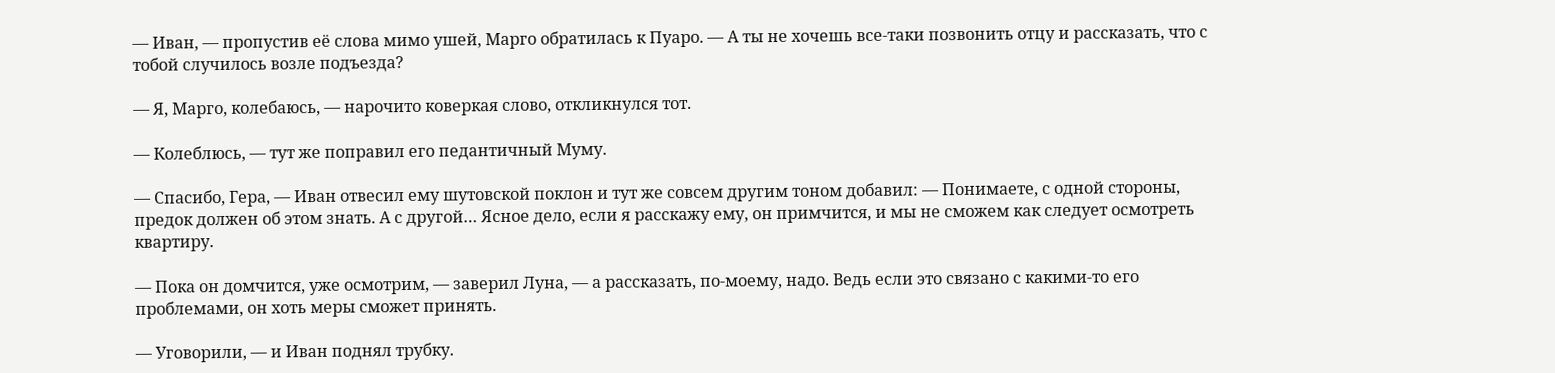— Иван, — пропустив её слова мимо ушей, Марго обратилась к Пуаро. — А ты не хочешь все-таки позвонить отцу и рассказать, что с тобой случилось возле подъезда?

— Я, Марго, колебаюсь, — нарочито коверкая слово, откликнулся тот.

— Колеблюсь, — тут же поправил его педантичный Муму.

— Спасибо, Гера, — Иван отвесил ему шутовской поклон и тут же совсем другим тоном добавил: — Понимаете, с одной стороны, предок должен об этом знать. А с другой… Ясное дело, если я расскажу ему, он примчится, и мы не сможем как следует осмотреть квартиру.

— Пока он домчится, уже осмотрим, — заверил Луна, — а рассказать, по-моему, надо. Ведь если это связано с какими-то его проблемами, он хоть меры сможет принять.

— Уговорили, — и Иван поднял трубку.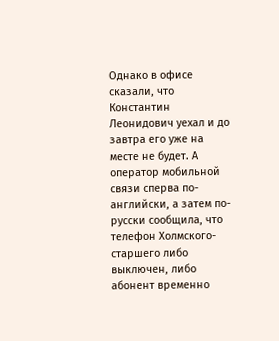Однако в офисе сказали, что Константин Леонидович уехал и до завтра его уже на месте не будет. А оператор мобильной связи сперва по-английски, а затем по-русски сообщила, что телефон Холмского-старшего либо выключен, либо абонент временно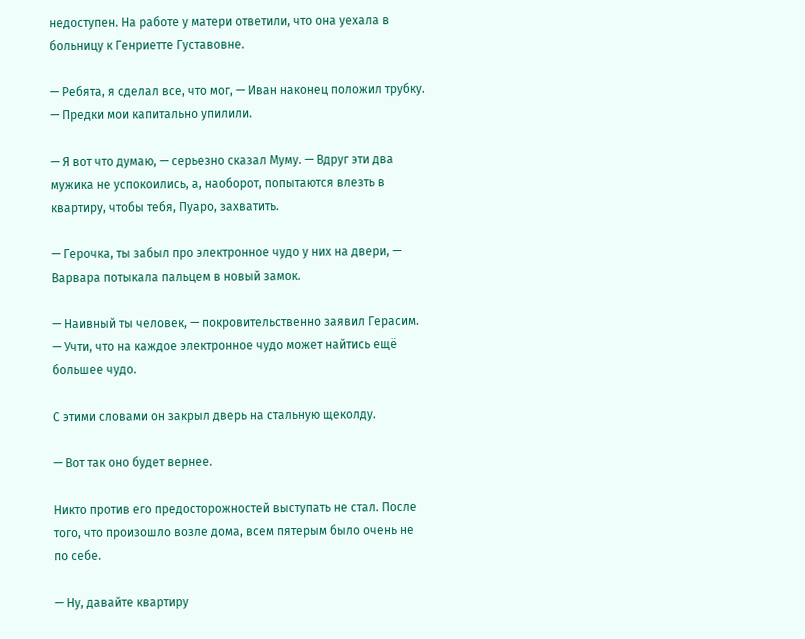недоступен. На работе у матери ответили, что она уехала в больницу к Генриетте Густавовне.

— Ребята, я сделал все, что мог, — Иван наконец положил трубку. — Предки мои капитально упилили.

— Я вот что думаю, — серьезно сказал Муму. — Вдруг эти два мужика не успокоились, а, наоборот, попытаются влезть в квартиру, чтобы тебя, Пуаро, захватить.

— Герочка, ты забыл про электронное чудо у них на двери, — Варвара потыкала пальцем в новый замок.

— Наивный ты человек, — покровительственно заявил Герасим. — Учти, что на каждое электронное чудо может найтись ещё большее чудо.

С этими словами он закрыл дверь на стальную щеколду.

— Вот так оно будет вернее.

Никто против его предосторожностей выступать не стал. После того, что произошло возле дома, всем пятерым было очень не по себе.

— Ну, давайте квартиру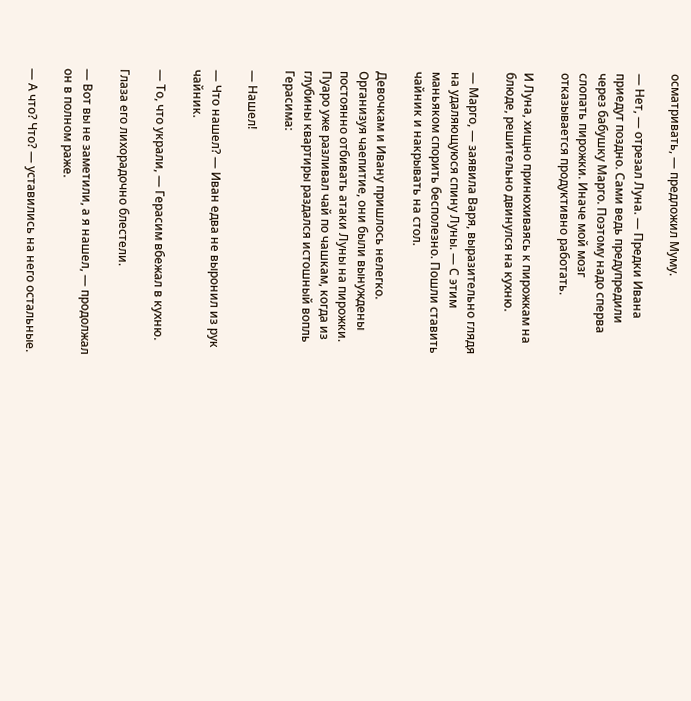осматривать, — предложил Муму.

— Нет, — отрезал Луна. — Предки Ивана приедут поздно. Сами ведь предупредили через бабушку Марго. Поэтому надо сперва слопать пирожки. Иначе мой мозг отказывается продуктивно работать.

И Луна, хищно принюхиваясь к пирожкам на блюде, решительно двинулся на кухню.

— Марго, — заявила Варя, выразительно глядя на удаляющуюся спину Луны. — С этим маньяком спорить бесполезно. Пошли ставить чайник и накрывать на стол.

Девочкам и Ивану пришлось нелегко. Организуя чаепитие, они были вынуждены постоянно отбивать атаки Луны на пирожки. Пуаро уже разливал чай по чашкам, когда из глубины квартиры раздался истошный вопль Герасима:

— Нашел!

— Что нашел? — Иван едва не выронил из рук чайник.

— То, что украли, — Герасим вбежал в кухню.

Глаза его лихорадочно блестели.

— Вот вы не заметили, а я нашел, — продолжал он в полном раже.

— А что? Что? — уставились на него остальные.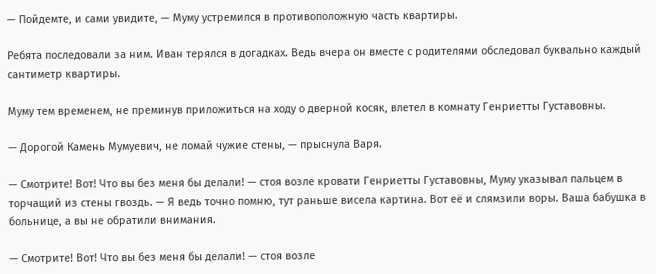— Пойдемте, и сами увидите, — Муму устремился в противоположную часть квартиры.

Ребята последовали за ним. Иван терялся в догадках. Ведь вчера он вместе с родителями обследовал буквально каждый сантиметр квартиры.

Муму тем временем, не преминув приложиться на ходу о дверной косяк, влетел в комнату Генриетты Густавовны.

— Дорогой Камень Мумуевич, не ломай чужие стены, — прыснула Варя.

— Смотрите! Вот! Что вы без меня бы делали! — стоя возле кровати Генриетты Густавовны, Муму указывал пальцем в торчащий из стены гвоздь. — Я ведь точно помню, тут раньше висела картина. Вот её и слямзили воры. Ваша бабушка в больнице, а вы не обратили внимания.

— Смотрите! Вот! Что вы без меня бы делали! — стоя возле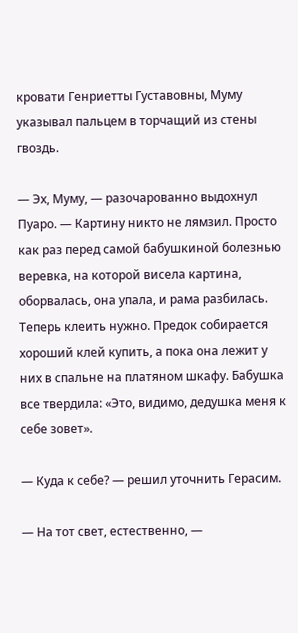кровати Генриетты Густавовны, Муму указывал пальцем в торчащий из стены гвоздь.

— Эх, Муму, — разочарованно выдохнул Пуаро. — Картину никто не лямзил. Просто как раз перед самой бабушкиной болезнью веревка, на которой висела картина, оборвалась, она упала, и рама разбилась. Теперь клеить нужно. Предок собирается хороший клей купить, а пока она лежит у них в спальне на платяном шкафу. Бабушка все твердила: «Это, видимо, дедушка меня к себе зовет».

— Куда к себе? — решил уточнить Герасим.

— На тот свет, естественно, —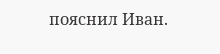пояснил Иван.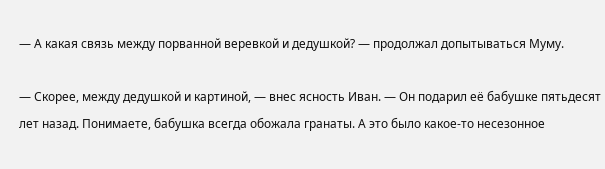— А какая связь между порванной веревкой и дедушкой? — продолжал допытываться Муму.

— Скорее, между дедушкой и картиной, — внес ясность Иван. — Он подарил её бабушке пятьдесят лет назад. Понимаете, бабушка всегда обожала гранаты. А это было какое-то несезонное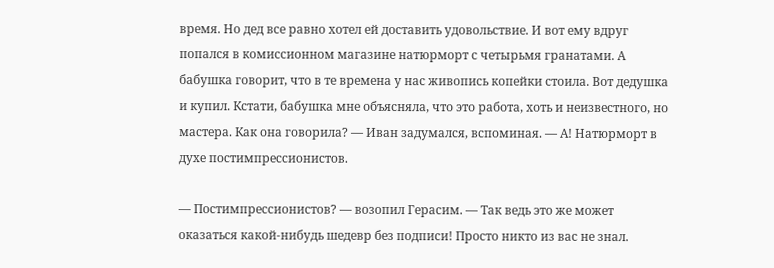время. Но дед все равно хотел ей доставить удовольствие. И вот ему вдруг попался в комиссионном магазине натюрморт с четырьмя гранатами. А бабушка говорит, что в те времена у нас живопись копейки стоила. Вот дедушка и купил. Кстати, бабушка мне объясняла, что это работа, хоть и неизвестного, но мастера. Как она говорила? — Иван задумался, вспоминая. — А! Натюрморт в духе постимпрессионистов.

— Постимпрессионистов? — возопил Герасим. — Так ведь это же может оказаться какой-нибудь шедевр без подписи! Просто никто из вас не знал.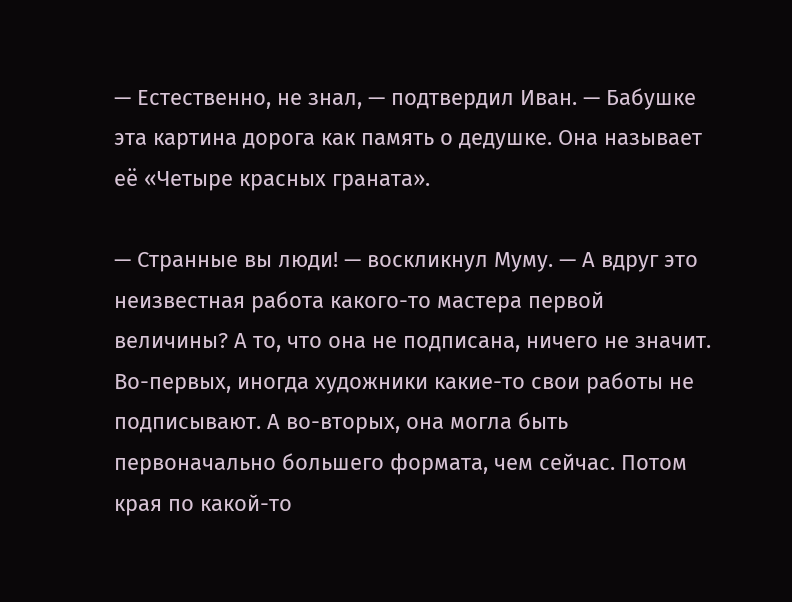— Естественно, не знал, — подтвердил Иван. — Бабушке эта картина дорога как память о дедушке. Она называет её «Четыре красных граната».

— Странные вы люди! — воскликнул Муму. — А вдруг это неизвестная работа какого-то мастера первой величины? А то, что она не подписана, ничего не значит. Во-первых, иногда художники какие-то свои работы не подписывают. А во-вторых, она могла быть первоначально большего формата, чем сейчас. Потом края по какой-то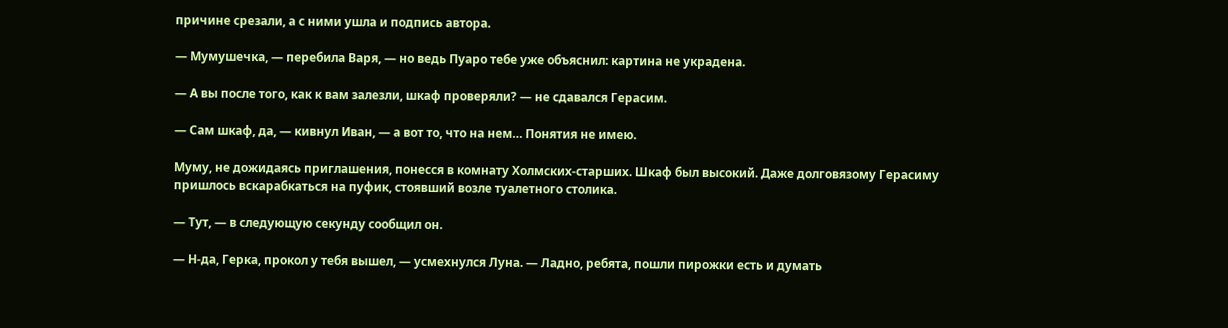причине срезали, а с ними ушла и подпись автора.

— Мумушечка, — перебила Варя, — но ведь Пуаро тебе уже объяснил: картина не украдена.

— А вы после того, как к вам залезли, шкаф проверяли? — не сдавался Герасим.

— Сам шкаф, да, — кивнул Иван, — а вот то, что на нем… Понятия не имею.

Муму, не дожидаясь приглашения, понесся в комнату Холмских-старших. Шкаф был высокий. Даже долговязому Герасиму пришлось вскарабкаться на пуфик, стоявший возле туалетного столика.

— Тут, — в следующую секунду сообщил он.

— Н-да, Герка, прокол у тебя вышел, — усмехнулся Луна. — Ладно, ребята, пошли пирожки есть и думать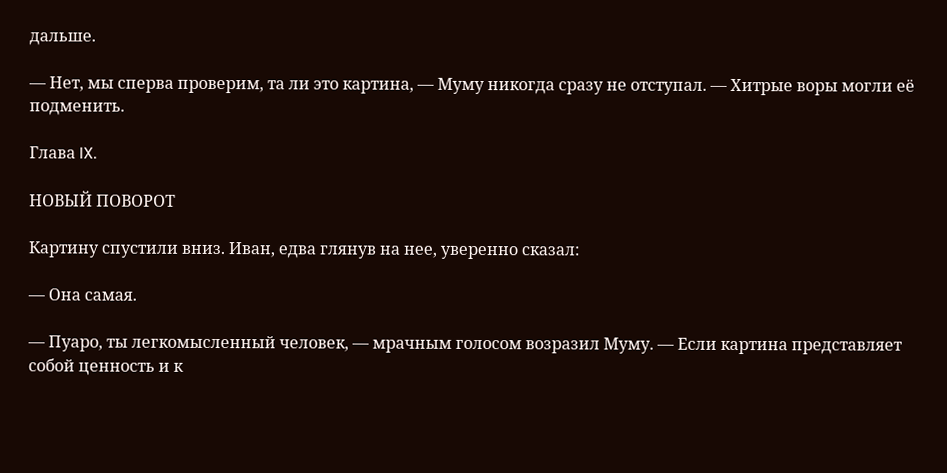дальше.

— Нет, мы сперва проверим, та ли это картина, — Муму никогда сразу не отступал. — Хитрые воры могли её подменить.

Глава IX.

НОВЫЙ ПОВОРОТ

Картину спустили вниз. Иван, едва глянув на нее, уверенно сказал:

— Она самая.

— Пуаро, ты легкомысленный человек, — мрачным голосом возразил Муму. — Если картина представляет собой ценность и к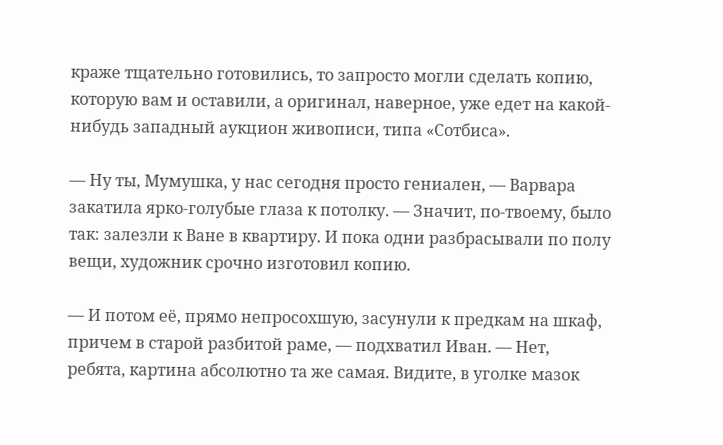краже тщательно готовились, то запросто могли сделать копию, которую вам и оставили, а оригинал, наверное, уже едет на какой-нибудь западный аукцион живописи, типа «Сотбиса».

— Ну ты, Мумушка, у нас сегодня просто гениален, — Варвара закатила ярко-голубые глаза к потолку. — Значит, по-твоему, было так: залезли к Ване в квартиру. И пока одни разбрасывали по полу вещи, художник срочно изготовил копию.

— И потом её, прямо непросохшую, засунули к предкам на шкаф, причем в старой разбитой раме, — подхватил Иван. — Нет, ребята, картина абсолютно та же самая. Видите, в уголке мазок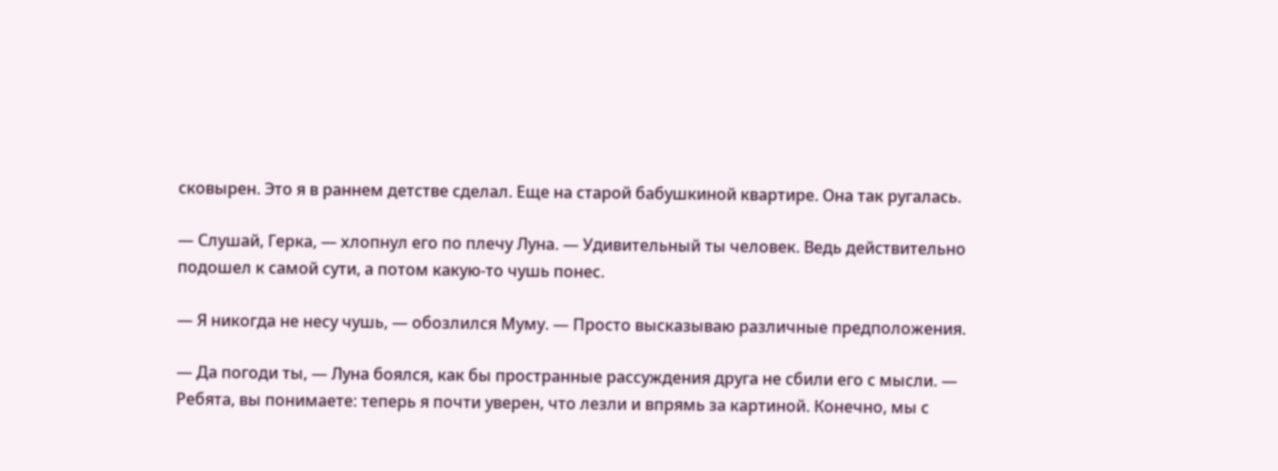сковырен. Это я в раннем детстве сделал. Еще на старой бабушкиной квартире. Она так ругалась.

— Слушай, Герка, — хлопнул его по плечу Луна. — Удивительный ты человек. Ведь действительно подошел к самой сути, а потом какую-то чушь понес.

— Я никогда не несу чушь, — обозлился Муму. — Просто высказываю различные предположения.

— Да погоди ты, — Луна боялся, как бы пространные рассуждения друга не сбили его с мысли. — Ребята, вы понимаете: теперь я почти уверен, что лезли и впрямь за картиной. Конечно, мы с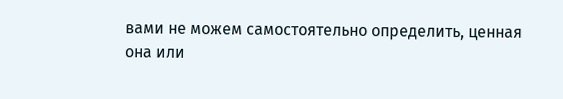вами не можем самостоятельно определить, ценная она или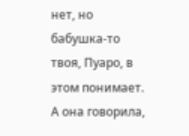нет, но бабушка-то твоя, Пуаро, в этом понимает. А она говорила,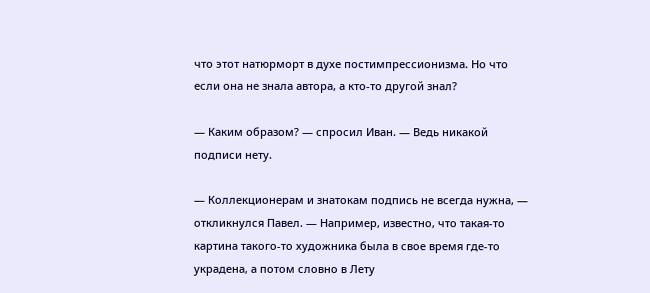что этот натюрморт в духе постимпрессионизма. Но что если она не знала автора, а кто-то другой знал?

— Каким образом? — спросил Иван. — Ведь никакой подписи нету.

— Коллекционерам и знатокам подпись не всегда нужна, — откликнулся Павел. — Например, известно, что такая-то картина такого-то художника была в свое время где-то украдена, а потом словно в Лету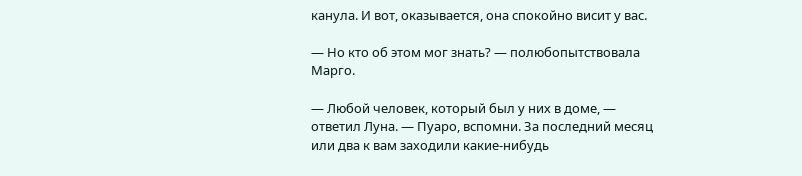канула. И вот, оказывается, она спокойно висит у вас.

— Но кто об этом мог знать? — полюбопытствовала Марго.

— Любой человек, который был у них в доме, — ответил Луна. — Пуаро, вспомни. За последний месяц или два к вам заходили какие-нибудь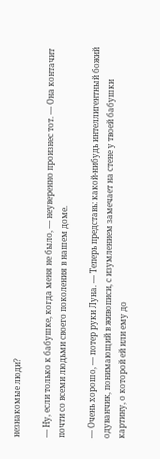незнакомые люди?

— Ну, если только к бабушке, когда меня не было, — неуверенно произнес тот. — Она контачит почти со всеми людьми своего поколения в нашем доме.

— Очень хорошо, — потер руки Луна. — Теперь представь: какой-нибудь интеллигентный божий одуванчик, понимающий в живописи, с изумлением замечает на стене у твоей бабушки картину, о которой ей или ему до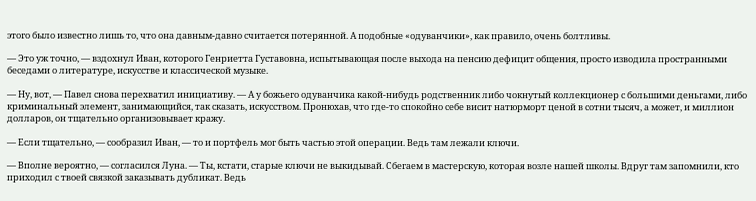этого было известно лишь то, что она давным-давно считается потерянной. А подобные «одуванчики», как правило, очень болтливы.

— Это уж точно, — вздохнул Иван, которого Генриетта Густавовна, испытывающая после выхода на пенсию дефицит общения, просто изводила пространными беседами о литературе, искусстве и классической музыке.

— Ну, вот, — Павел снова перехватил инициативу. — А у божьего одуванчика какой-нибудь родственник либо чокнутый коллекционер с большими деньгами, либо криминальный элемент, занимающийся, так сказать, искусством. Пронюхав, что где-то спокойно себе висит натюрморт ценой в сотни тысяч, а может, и миллион долларов, он тщательно организовывает кражу.

— Если тщательно, — сообразил Иван, — то и портфель мог быть частью этой операции. Ведь там лежали ключи.

— Вполне вероятно, — согласился Луна. — Ты, кстати, старые ключи не выкидывай. Сбегаем в мастерскую, которая возле нашей школы. Вдруг там запомнили, кто приходил с твоей связкой заказывать дубликат. Ведь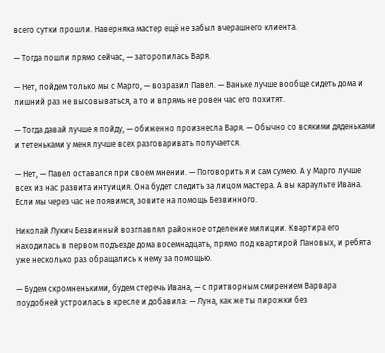всего сутки прошли. Наверняка мастер ещё не забыл вчерашнего клиента.

— Тогда пошли прямо сейчас, — заторопилась Варя.

— Нет, пойдем только мы с Марго, — возразил Павел. — Ваньке лучше вообще сидеть дома и лишний раз не высовываться, а то и впрямь не ровен час его похитят.

— Тогда давай лучше я пойду, — обиженно произнесла Варя. — Обычно со всякими дяденьками и тетеньками у меня лучше всех разговаривать получается.

— Нет, — Павел оставался при своем мнении. — Поговорить я и сам сумею. А у Марго лучше всех из нас развита интуиция. Она будет следить за лицом мастера. А вы караульте Ивана. Если мы через час не появимся, зовите на помощь Безвинного.

Николай Лукич Безвинный возглавлял районное отделение милиции. Квартира его находилась в первом подъезде дома восемнадцать, прямо под квартирой Пановых, и ребята уже несколько раз обращались к нему за помощью.

— Будем скромненькими, будем стеречь Ивана, — с притворным смирением Варвара поудобней устроилась в кресле и добавила: — Луна, как же ты пирожки без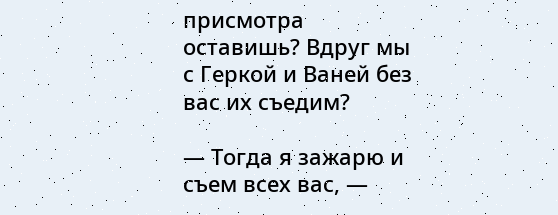присмотра оставишь? Вдруг мы с Геркой и Ваней без вас их съедим?

— Тогда я зажарю и съем всех вас, —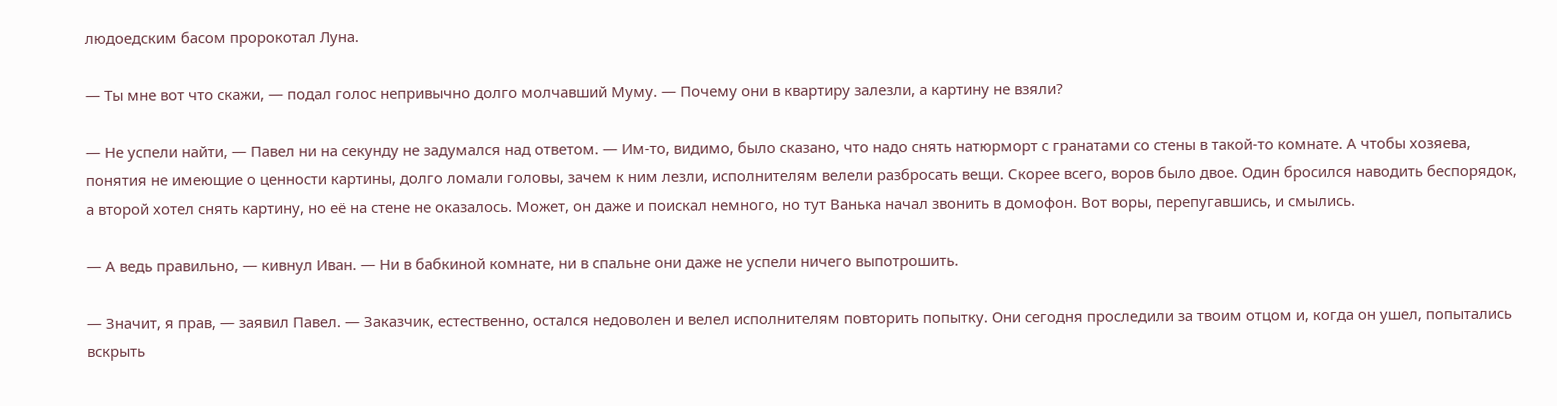людоедским басом пророкотал Луна.

— Ты мне вот что скажи, — подал голос непривычно долго молчавший Муму. — Почему они в квартиру залезли, а картину не взяли?

— Не успели найти, — Павел ни на секунду не задумался над ответом. — Им-то, видимо, было сказано, что надо снять натюрморт с гранатами со стены в такой-то комнате. А чтобы хозяева, понятия не имеющие о ценности картины, долго ломали головы, зачем к ним лезли, исполнителям велели разбросать вещи. Скорее всего, воров было двое. Один бросился наводить беспорядок, а второй хотел снять картину, но её на стене не оказалось. Может, он даже и поискал немного, но тут Ванька начал звонить в домофон. Вот воры, перепугавшись, и смылись.

— А ведь правильно, — кивнул Иван. — Ни в бабкиной комнате, ни в спальне они даже не успели ничего выпотрошить.

— Значит, я прав, — заявил Павел. — Заказчик, естественно, остался недоволен и велел исполнителям повторить попытку. Они сегодня проследили за твоим отцом и, когда он ушел, попытались вскрыть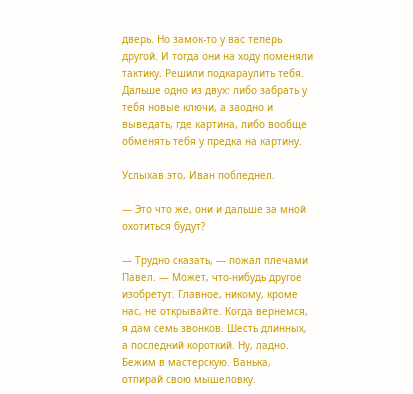дверь. Но замок-то у вас теперь другой. И тогда они на ходу поменяли тактику. Решили подкараулить тебя. Дальше одно из двух: либо забрать у тебя новые ключи, а заодно и выведать, где картина, либо вообще обменять тебя у предка на картину.

Услыхав это, Иван побледнел.

— Это что же, они и дальше за мной охотиться будут?

— Трудно сказать, — пожал плечами Павел. — Может, что-нибудь другое изобретут. Главное, никому, кроме нас, не открывайте. Когда вернемся, я дам семь звонков. Шесть длинных, а последний короткий. Ну, ладно. Бежим в мастерскую. Ванька, отпирай свою мышеловку.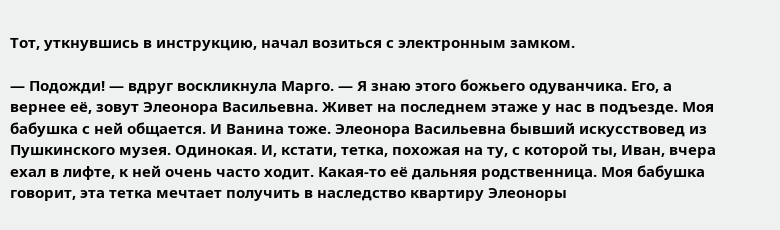Тот, уткнувшись в инструкцию, начал возиться с электронным замком.

— Подожди! — вдруг воскликнула Марго. — Я знаю этого божьего одуванчика. Его, а вернее её, зовут Элеонора Васильевна. Живет на последнем этаже у нас в подъезде. Моя бабушка с ней общается. И Ванина тоже. Элеонора Васильевна бывший искусствовед из Пушкинского музея. Одинокая. И, кстати, тетка, похожая на ту, с которой ты, Иван, вчера ехал в лифте, к ней очень часто ходит. Какая-то её дальняя родственница. Моя бабушка говорит, эта тетка мечтает получить в наследство квартиру Элеоноры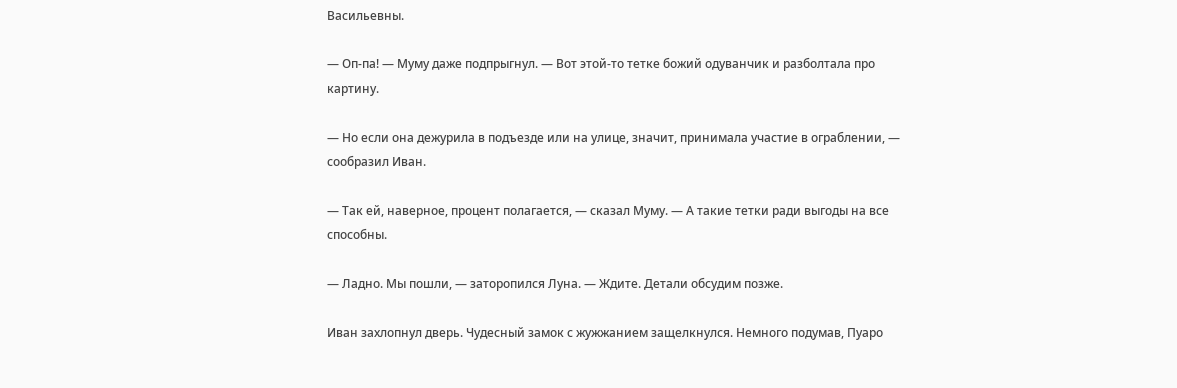Васильевны.

— Оп-па! — Муму даже подпрыгнул. — Вот этой-то тетке божий одуванчик и разболтала про картину.

— Но если она дежурила в подъезде или на улице, значит, принимала участие в ограблении, — сообразил Иван.

— Так ей, наверное, процент полагается, — сказал Муму. — А такие тетки ради выгоды на все способны.

— Ладно. Мы пошли, — заторопился Луна. — Ждите. Детали обсудим позже.

Иван захлопнул дверь. Чудесный замок с жужжанием защелкнулся. Немного подумав, Пуаро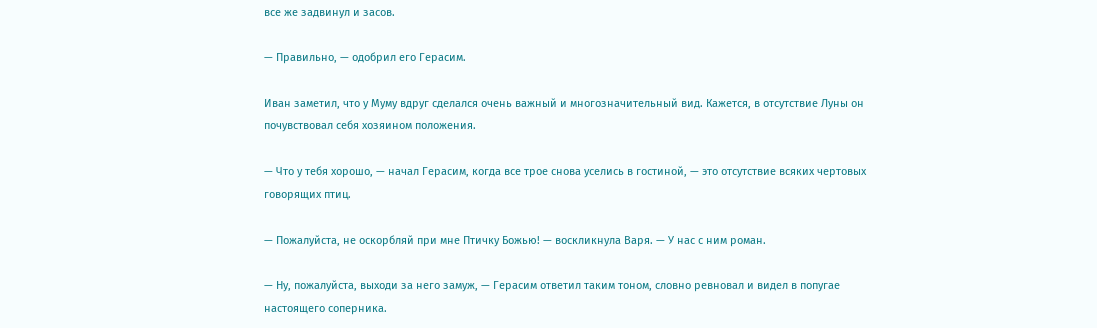все же задвинул и засов.

— Правильно, — одобрил его Герасим.

Иван заметил, что у Муму вдруг сделался очень важный и многозначительный вид. Кажется, в отсутствие Луны он почувствовал себя хозяином положения.

— Что у тебя хорошо, — начал Герасим, когда все трое снова уселись в гостиной, — это отсутствие всяких чертовых говорящих птиц.

— Пожалуйста, не оскорбляй при мне Птичку Божью! — воскликнула Варя. — У нас с ним роман.

— Ну, пожалуйста, выходи за него замуж, — Герасим ответил таким тоном, словно ревновал и видел в попугае настоящего соперника.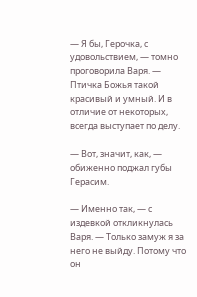— Я бы, Герочка, с удовольствием, — томно проговорила Варя. — Птичка Божья такой красивый и умный. И в отличие от некоторых, всегда выступает по делу.

— Вот, значит, как, — обиженно поджал губы Герасим.

— Именно так, — с издевкой откликнулась Варя. — Только замуж я за него не выйду. Потому что он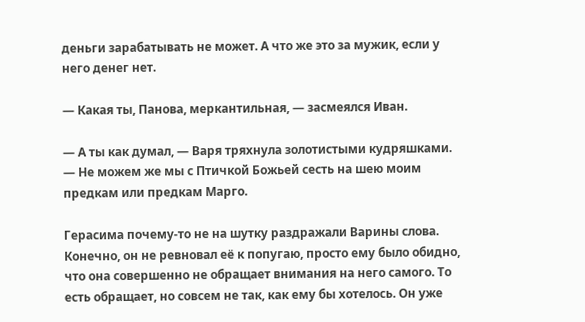деньги зарабатывать не может. А что же это за мужик, если у него денег нет.

— Какая ты, Панова, меркантильная, — засмеялся Иван.

— А ты как думал, — Варя тряхнула золотистыми кудряшками. — Не можем же мы с Птичкой Божьей сесть на шею моим предкам или предкам Марго.

Герасима почему-то не на шутку раздражали Варины слова. Конечно, он не ревновал её к попугаю, просто ему было обидно, что она совершенно не обращает внимания на него самого. То есть обращает, но совсем не так, как ему бы хотелось. Он уже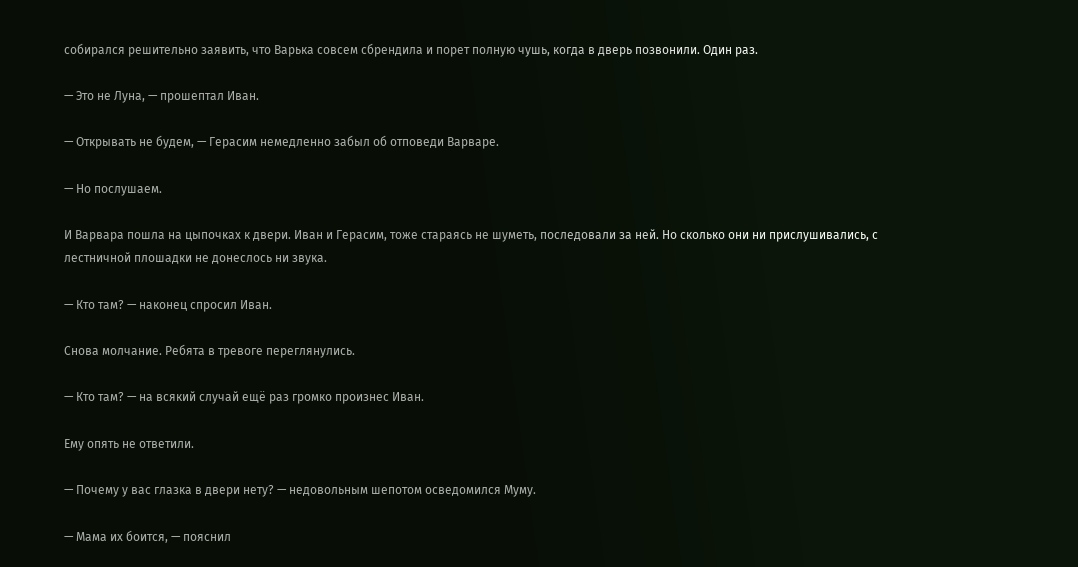собирался решительно заявить, что Варька совсем сбрендила и порет полную чушь, когда в дверь позвонили. Один раз.

— Это не Луна, — прошептал Иван.

— Открывать не будем, — Герасим немедленно забыл об отповеди Варваре.

— Но послушаем.

И Варвара пошла на цыпочках к двери. Иван и Герасим, тоже стараясь не шуметь, последовали за ней. Но сколько они ни прислушивались, с лестничной плошадки не донеслось ни звука.

— Кто там? — наконец спросил Иван.

Снова молчание. Ребята в тревоге переглянулись.

— Кто там? — на всякий случай ещё раз громко произнес Иван.

Ему опять не ответили.

— Почему у вас глазка в двери нету? — недовольным шепотом осведомился Муму.

— Мама их боится, — пояснил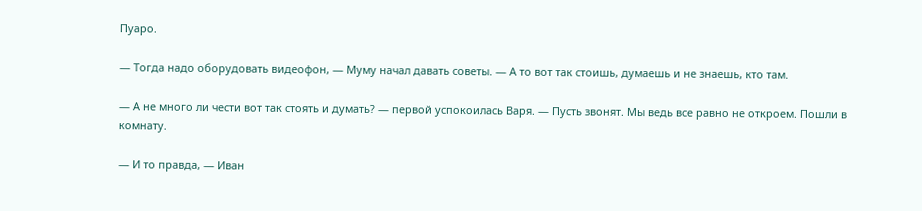Пуаро.

— Тогда надо оборудовать видеофон, — Муму начал давать советы. — А то вот так стоишь, думаешь и не знаешь, кто там.

— А не много ли чести вот так стоять и думать? — первой успокоилась Варя. — Пусть звонят. Мы ведь все равно не откроем. Пошли в комнату.

— И то правда, — Иван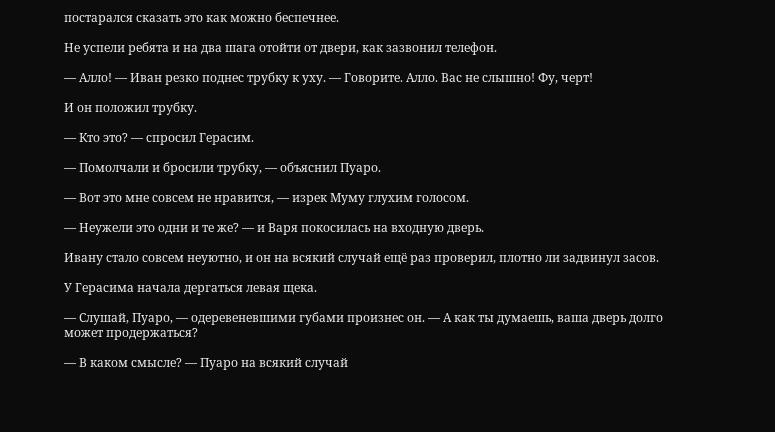постарался сказать это как можно беспечнее.

Не успели ребята и на два шага отойти от двери, как зазвонил телефон.

— Алло! — Иван резко поднес трубку к уху. — Говорите. Алло. Вас не слышно! Фу, черт!

И он положил трубку.

— Кто это? — спросил Герасим.

— Помолчали и бросили трубку, — объяснил Пуаро.

— Вот это мне совсем не нравится, — изрек Муму глухим голосом.

— Неужели это одни и те же? — и Варя покосилась на входную дверь.

Ивану стало совсем неуютно, и он на всякий случай ещё раз проверил, плотно ли задвинул засов.

У Герасима начала дергаться левая щека.

— Слушай, Пуаро, — одеревеневшими губами произнес он. — А как ты думаешь, ваша дверь долго может продержаться?

— В каком смысле? — Пуаро на всякий случай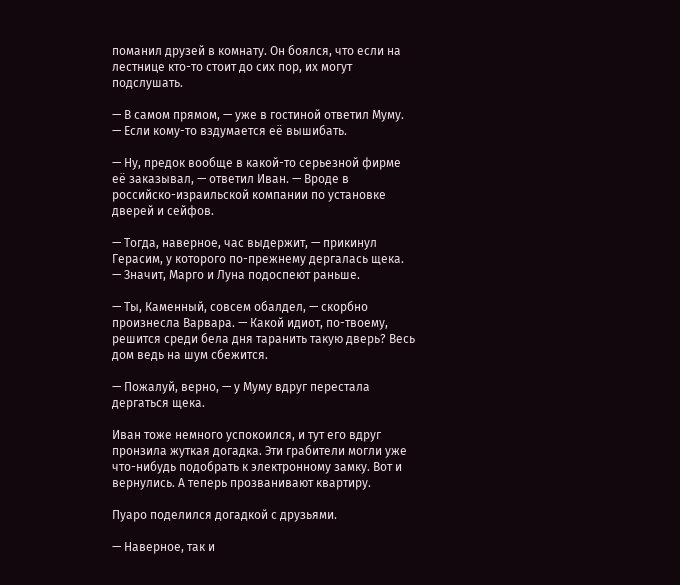поманил друзей в комнату. Он боялся, что если на лестнице кто-то стоит до сих пор, их могут подслушать.

— В самом прямом, — уже в гостиной ответил Муму. — Если кому-то вздумается её вышибать.

— Ну, предок вообще в какой-то серьезной фирме её заказывал, — ответил Иван. — Вроде в российско-израильской компании по установке дверей и сейфов.

— Тогда, наверное, час выдержит, — прикинул Герасим, у которого по-прежнему дергалась щека. — Значит, Марго и Луна подоспеют раньше.

— Ты, Каменный, совсем обалдел, — скорбно произнесла Варвара. — Какой идиот, по-твоему, решится среди бела дня таранить такую дверь? Весь дом ведь на шум сбежится.

— Пожалуй, верно, — у Муму вдруг перестала дергаться щека.

Иван тоже немного успокоился, и тут его вдруг пронзила жуткая догадка. Эти грабители могли уже что-нибудь подобрать к электронному замку. Вот и вернулись. А теперь прозванивают квартиру.

Пуаро поделился догадкой с друзьями.

— Наверное, так и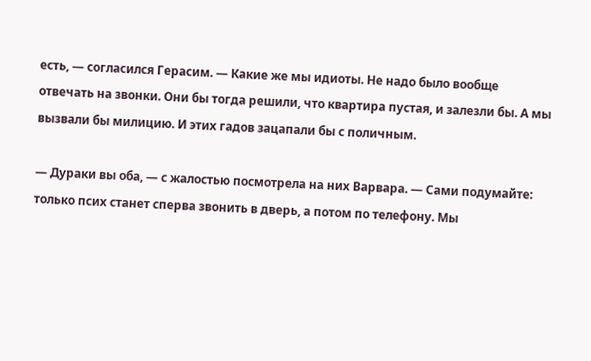есть, — согласился Герасим. — Какие же мы идиоты. Не надо было вообще отвечать на звонки. Они бы тогда решили, что квартира пустая, и залезли бы. А мы вызвали бы милицию. И этих гадов зацапали бы с поличным.

— Дураки вы оба, — с жалостью посмотрела на них Варвара. — Сами подумайте: только псих станет сперва звонить в дверь, а потом по телефону. Мы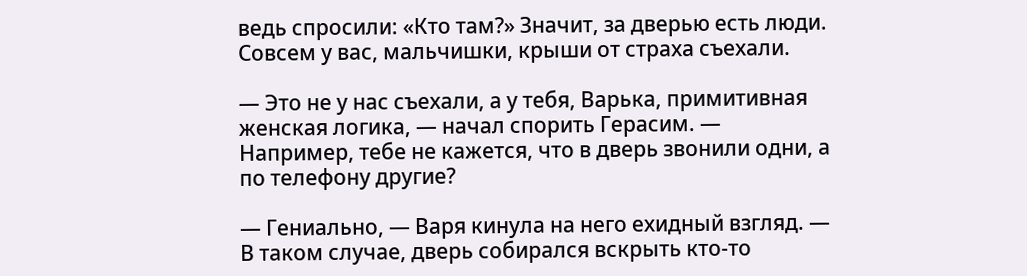ведь спросили: «Кто там?» Значит, за дверью есть люди. Совсем у вас, мальчишки, крыши от страха съехали.

— Это не у нас съехали, а у тебя, Варька, примитивная женская логика, — начал спорить Герасим. — Например, тебе не кажется, что в дверь звонили одни, а по телефону другие?

— Гениально, — Варя кинула на него ехидный взгляд. — В таком случае, дверь собирался вскрыть кто-то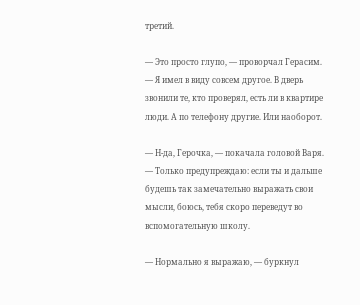третий.

— Это просто глупо, — проворчал Герасим. — Я имел в виду совсем другое. В дверь звонили те, кто проверял, есть ли в квартире люди. А по телефону другие. Или наоборот.

— Н-да, Герочка, — покачала головой Варя. — Только предупреждаю: если ты и дальше будешь так замечательно выражать свои мысли, боюсь, тебя скоро переведут во вспомогательную школу.

— Нормально я выражаю, — буркнул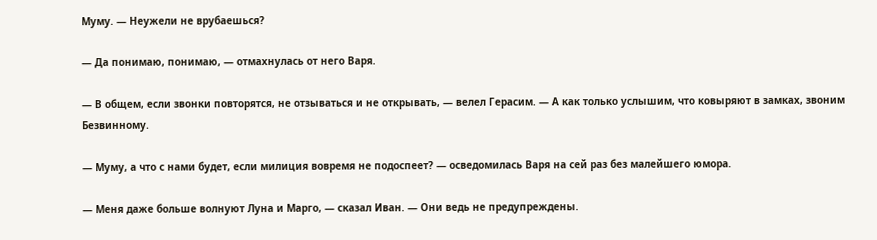Муму. — Неужели не врубаешься?

— Да понимаю, понимаю, — отмахнулась от него Варя.

— В общем, если звонки повторятся, не отзываться и не открывать, — велел Герасим. — А как только услышим, что ковыряют в замках, звоним Безвинному.

— Муму, а что с нами будет, если милиция вовремя не подоспеет? — осведомилась Варя на сей раз без малейшего юмора.

— Меня даже больше волнуют Луна и Марго, — сказал Иван. — Они ведь не предупреждены.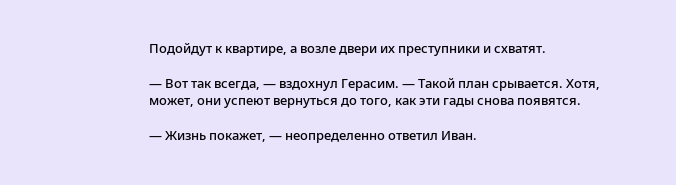Подойдут к квартире, а возле двери их преступники и схватят.

— Вот так всегда, — вздохнул Герасим. — Такой план срывается. Хотя, может, они успеют вернуться до того, как эти гады снова появятся.

— Жизнь покажет, — неопределенно ответил Иван.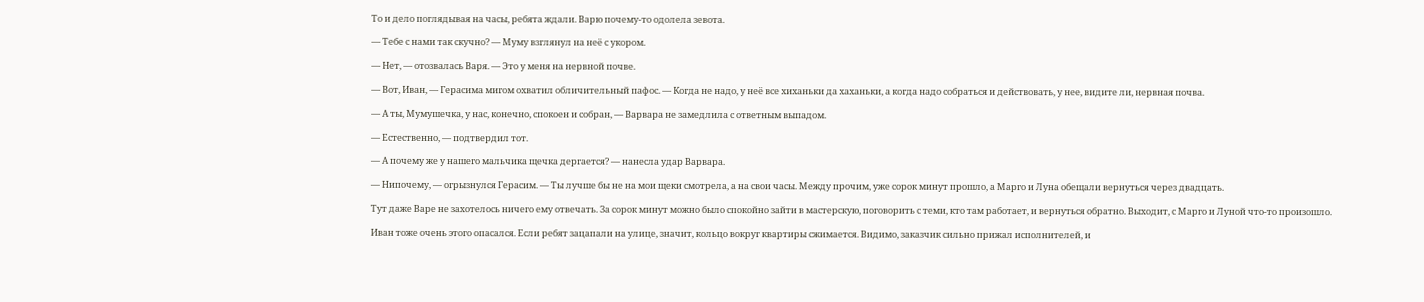То и дело поглядывая на часы, ребята ждали. Варю почему-то одолела зевота.

— Тебе с нами так скучно? — Муму взглянул на неё с укором.

— Нет, — отозвалась Варя. — Это у меня на нервной почве.

— Вот, Иван, — Герасима мигом охватил обличительный пафос. — Когда не надо, у неё все хиханьки да хаханьки, а когда надо собраться и действовать, у нее, видите ли, нервная почва.

— А ты, Мумушечка, у нас, конечно, спокоен и собран, — Варвара не замедлила с ответным выпадом.

— Естественно, — подтвердил тот.

— А почему же у нашего мальчика щечка дергается? — нанесла удар Варвара.

— Нипочему, — огрызнулся Герасим. — Ты лучше бы не на мои щеки смотрела, а на свои часы. Между прочим, уже сорок минут прошло, а Марго и Луна обещали вернуться через двадцать.

Тут даже Варе не захотелось ничего ему отвечать. За сорок минут можно было спокойно зайти в мастерскую, поговорить с теми, кто там работает, и вернуться обратно. Выходит, с Марго и Луной что-то произошло.

Иван тоже очень этого опасался. Если ребят зацапали на улице, значит, кольцо вокруг квартиры сжимается. Видимо, заказчик сильно прижал исполнителей, и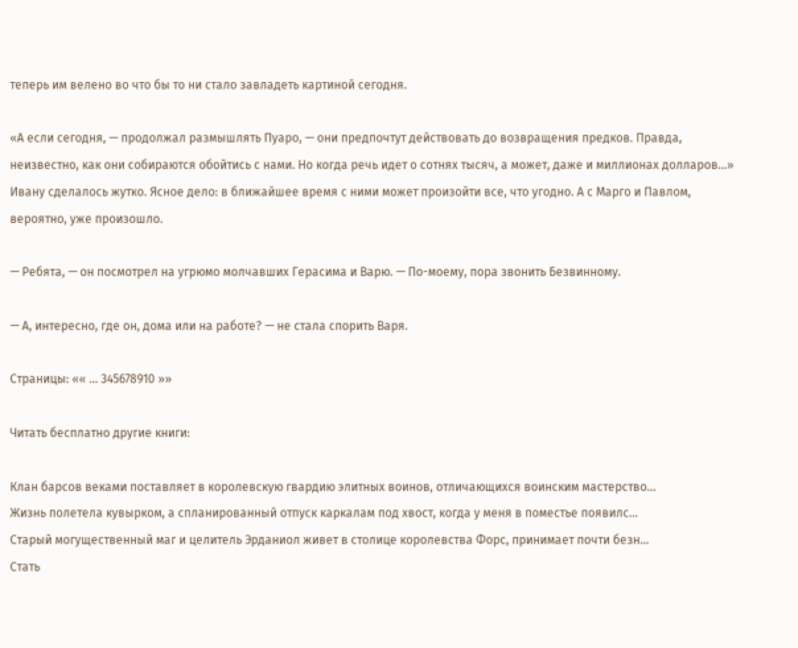теперь им велено во что бы то ни стало завладеть картиной сегодня.

«А если сегодня, — продолжал размышлять Пуаро, — они предпочтут действовать до возвращения предков. Правда, неизвестно, как они собираются обойтись с нами. Но когда речь идет о сотнях тысяч, а может, даже и миллионах долларов…» Ивану сделалось жутко. Ясное дело: в ближайшее время с ними может произойти все, что угодно. А с Марго и Павлом, вероятно, уже произошло.

— Ребята, — он посмотрел на угрюмо молчавших Герасима и Варю. — По-моему, пора звонить Безвинному.

— А, интересно, где он, дома или на работе? — не стала спорить Варя.

Страницы: «« ... 345678910 »»

Читать бесплатно другие книги:

Клан барсов веками поставляет в королевскую гвардию элитных воинов, отличающихся воинским мастерство...
Жизнь полетела кувырком, а спланированный отпуск каркалам под хвост, когда у меня в поместье появилс...
Старый могущественный маг и целитель Эрданиол живет в столице королевства Форс, принимает почти безн...
Стать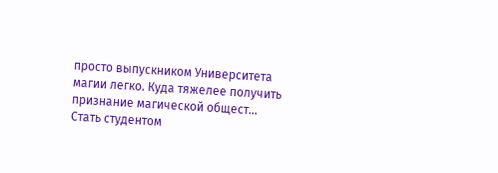просто выпускником Университета магии легко. Куда тяжелее получить признание магической общест...
Стать студентом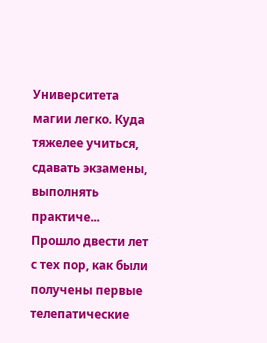Университета магии легко. Куда тяжелее учиться, сдавать экзамены, выполнять практиче...
Прошло двести лет с тех пор, как были получены первые телепатические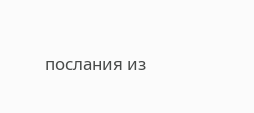послания из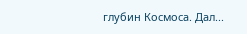глубин Космоса. Дал...